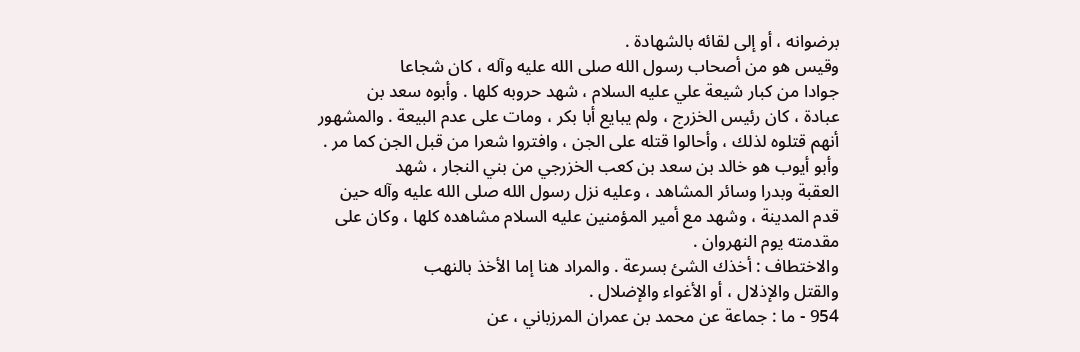برضوانه ، أو إلى لقائه بالشهادة .
وقيس هو من أصحاب رسول الله صلى الله عليه وآله ، كان شجاعا
جوادا من كبار شيعة علي عليه السلام ، شهد حروبه كلها . وأبوه سعد بن
عبادة ، كان رئيس الخزرج ، ولم يبايع أبا بكر ، ومات على عدم البيعة . والمشهور
أنهم قتلوه لذلك ، وأحالوا قتله على الجن ، وافتروا شعرا من قبل الجن كما مر .
وأبو أيوب هو خالد بن سعد بن كعب الخزرجي من بني النجار ، شهد
العقبة وبدرا وسائر المشاهد ، وعليه نزل رسول الله صلى الله عليه وآله حين
قدم المدينة ، وشهد مع أمير المؤمنين عليه السلام مشاهده كلها ، وكان على
مقدمته يوم النهروان .
والاختطاف : أخذك الشئ بسرعة . والمراد هنا إما الأخذ بالنهب
والقتل والإذلال ، أو الأغواء والإضلال .
954 - ما : جماعة عن محمد بن عمران المرزباني ، عن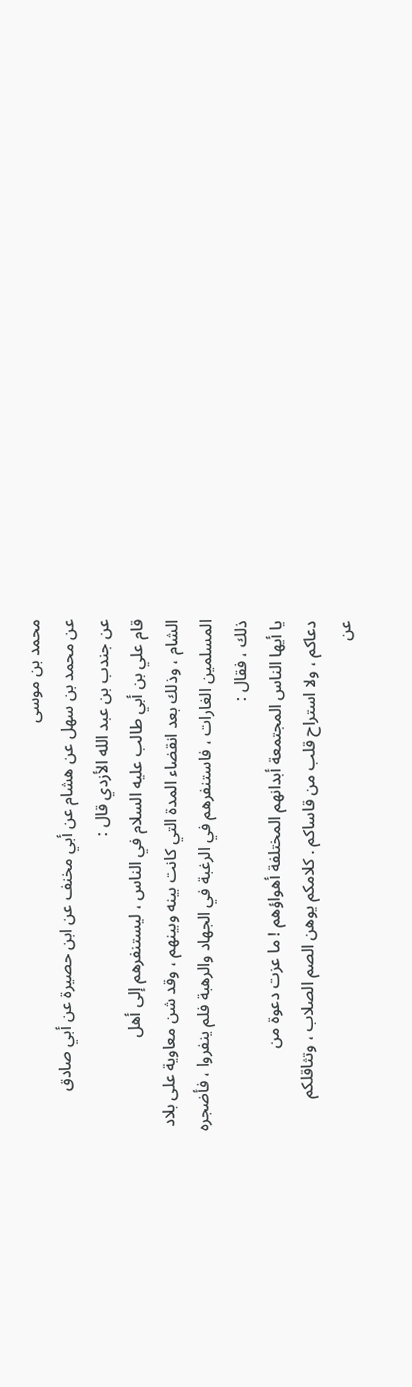محمد بن موسى
عن محمد بن سهل عن هشام عن أبي مخنف عن ابن حصيرة عن أبي صادق
عن جندب بن عبد الله الأزدي قال :
قام علي بن أبي طالب عليه السلام في الناس ، ليستنفرهم إلى أهل
الشام ، وذلك بعد انقضاء المدة التي كانت بينه وبينهم ، وقد شن معاوية على بلاد
المسلمين الغارات ، فاستنفرهم في الرغبة في الجهاد والرهبة فلم ينفروا ، فأضجره
ذلك ، فقال :
يا أيها الناس المجتمعة أبدانهم المختلفة أهواؤهم ! ما عزت دعوة من
دعاكم ، ولا استراح قلب من قاساكم . كلامكم يوهن الصم الصلاب ، وتثاقلكم
عن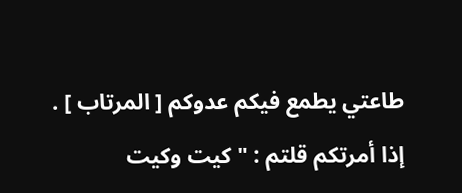طاعتي يطمع فيكم عدوكم [ المرتاب ] . إذا أمرتكم قلتم : " كيت وكيت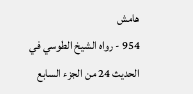هامش
954 - رواه الشيخ الطوسي في الحديث 24 من الجزء السابع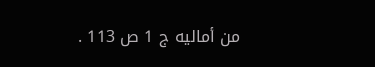من أماليه ج 1 ص 113 .